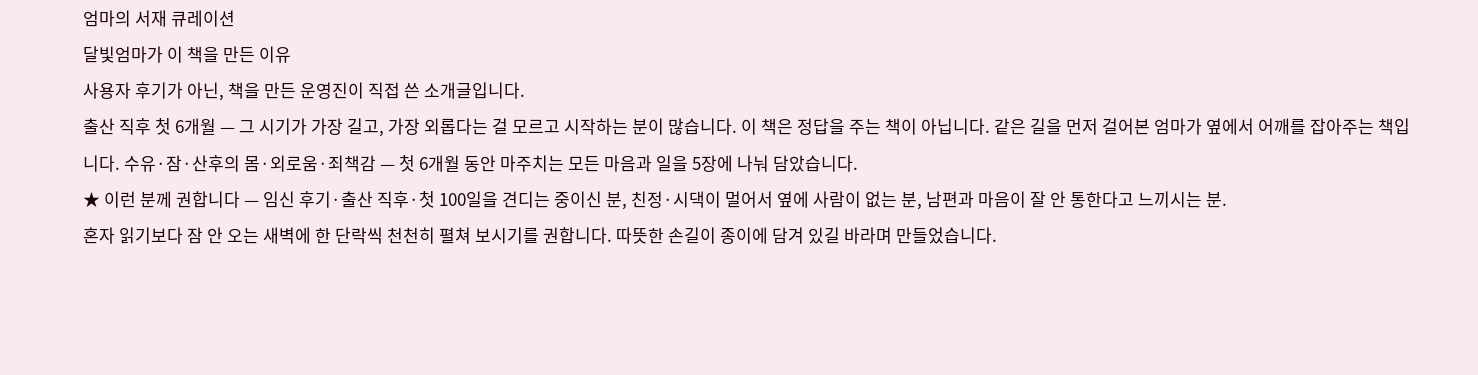엄마의 서재 큐레이션
달빛엄마가 이 책을 만든 이유
사용자 후기가 아닌, 책을 만든 운영진이 직접 쓴 소개글입니다.
출산 직후 첫 6개월 — 그 시기가 가장 길고, 가장 외롭다는 걸 모르고 시작하는 분이 많습니다. 이 책은 정답을 주는 책이 아닙니다. 같은 길을 먼저 걸어본 엄마가 옆에서 어깨를 잡아주는 책입니다. 수유·잠·산후의 몸·외로움·죄책감 — 첫 6개월 동안 마주치는 모든 마음과 일을 5장에 나눠 담았습니다.
★ 이런 분께 권합니다 — 임신 후기·출산 직후·첫 100일을 견디는 중이신 분, 친정·시댁이 멀어서 옆에 사람이 없는 분, 남편과 마음이 잘 안 통한다고 느끼시는 분.
혼자 읽기보다 잠 안 오는 새벽에 한 단락씩 천천히 펼쳐 보시기를 권합니다. 따뜻한 손길이 종이에 담겨 있길 바라며 만들었습니다.